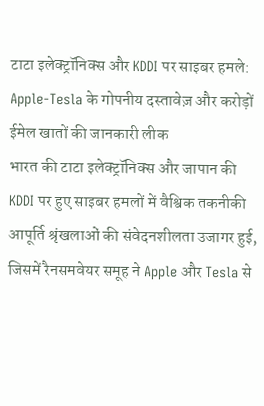टाटा इलेक्ट्रॉनिक्स और KDDI पर साइबर हमले: Apple-Tesla के गोपनीय दस्तावेज़ और करोड़ों ईमेल खातों की जानकारी लीक
भारत की टाटा इलेक्ट्रॉनिक्स और जापान की KDDI पर हुए साइबर हमलों में वैश्विक तकनीकी आपूर्ति श्रृंखलाओं की संवेदनशीलता उजागर हुई, जिसमें रैनसमवेयर समूह ने Apple और Tesla से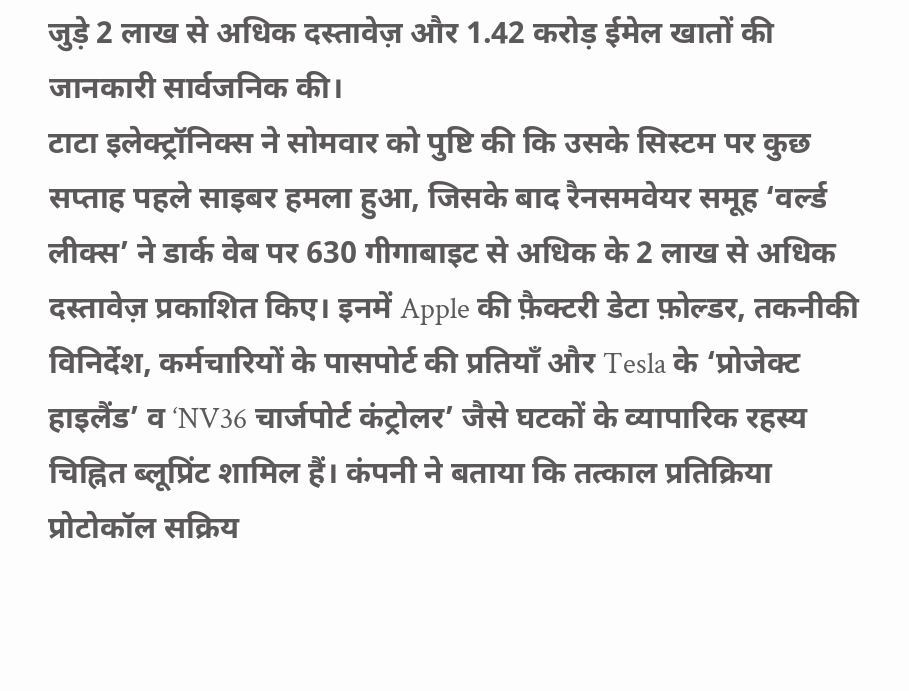जुड़े 2 लाख से अधिक दस्तावेज़ और 1.42 करोड़ ईमेल खातों की जानकारी सार्वजनिक की।
टाटा इलेक्ट्रॉनिक्स ने सोमवार को पुष्टि की कि उसके सिस्टम पर कुछ सप्ताह पहले साइबर हमला हुआ, जिसके बाद रैनसमवेयर समूह ‘वर्ल्ड लीक्स’ ने डार्क वेब पर 630 गीगाबाइट से अधिक के 2 लाख से अधिक दस्तावेज़ प्रकाशित किए। इनमें Apple की फ़ैक्टरी डेटा फ़ोल्डर, तकनीकी विनिर्देश, कर्मचारियों के पासपोर्ट की प्रतियाँ और Tesla के ‘प्रोजेक्ट हाइलैंड’ व ‘NV36 चार्जपोर्ट कंट्रोलर’ जैसे घटकों के व्यापारिक रहस्य चिह्नित ब्लूप्रिंट शामिल हैं। कंपनी ने बताया कि तत्काल प्रतिक्रिया प्रोटोकॉल सक्रिय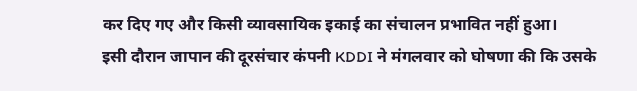कर दिए गए और किसी व्यावसायिक इकाई का संचालन प्रभावित नहीं हुआ।
इसी दौरान जापान की दूरसंचार कंपनी KDDI ने मंगलवार को घोषणा की कि उसके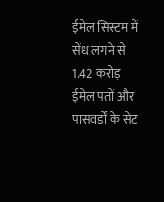ईमेल सिस्टम में सेंध लगने से 1.42 करोड़ ईमेल पतों और पासवर्डों के सेट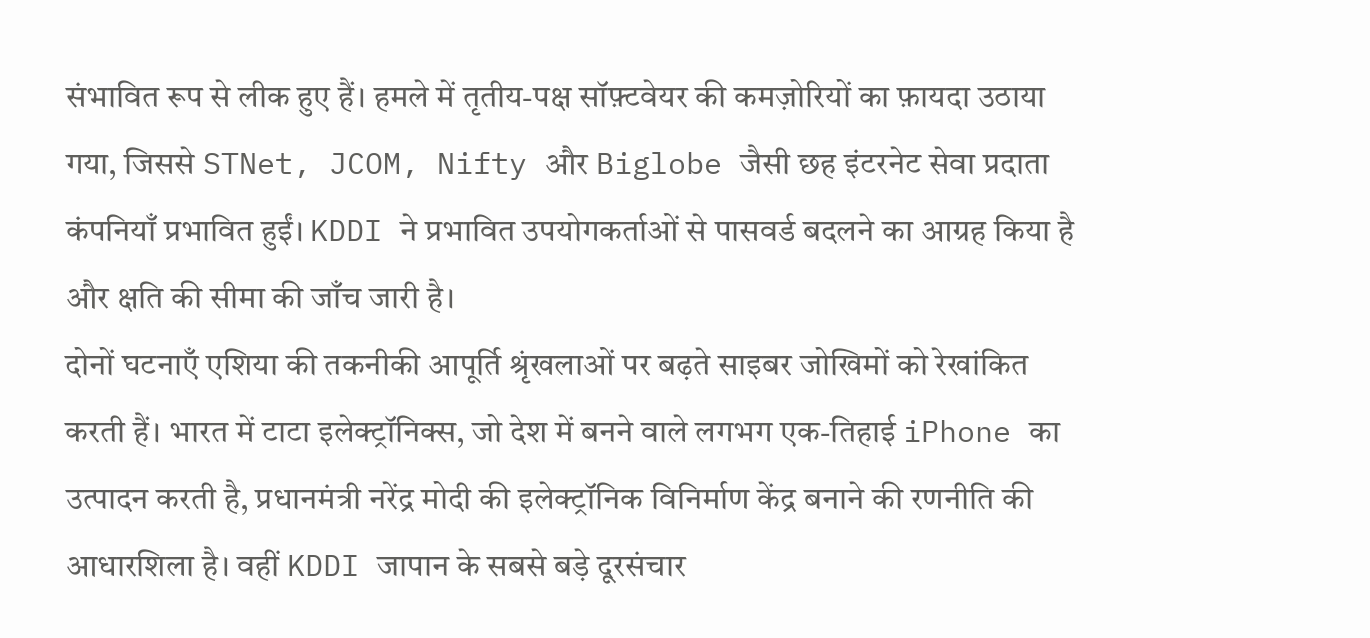संभावित रूप से लीक हुए हैं। हमले में तृतीय-पक्ष सॉफ़्टवेयर की कमज़ोरियों का फ़ायदा उठाया गया, जिससे STNet, JCOM, Nifty और Biglobe जैसी छह इंटरनेट सेवा प्रदाता कंपनियाँ प्रभावित हुईं। KDDI ने प्रभावित उपयोगकर्ताओं से पासवर्ड बदलने का आग्रह किया है और क्षति की सीमा की जाँच जारी है।
दोनों घटनाएँ एशिया की तकनीकी आपूर्ति श्रृंखलाओं पर बढ़ते साइबर जोखिमों को रेखांकित करती हैं। भारत में टाटा इलेक्ट्रॉनिक्स, जो देश में बनने वाले लगभग एक-तिहाई iPhone का उत्पादन करती है, प्रधानमंत्री नरेंद्र मोदी की इलेक्ट्रॉनिक विनिर्माण केंद्र बनाने की रणनीति की आधारशिला है। वहीं KDDI जापान के सबसे बड़े दूरसंचार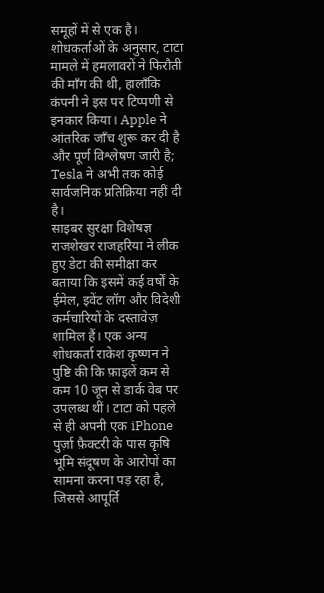समूहों में से एक है। शोधकर्ताओं के अनुसार, टाटा मामले में हमलावरों ने फिरौती की माँग की थी, हालाँकि कंपनी ने इस पर टिप्पणी से इनकार किया। Apple ने आंतरिक जाँच शुरू कर दी है और पूर्ण विश्लेषण जारी है; Tesla ने अभी तक कोई सार्वजनिक प्रतिक्रिया नहीं दी है।
साइबर सुरक्षा विशेषज्ञ राजशेखर राजहरिया ने लीक हुए डेटा की समीक्षा कर बताया कि इसमें कई वर्षों के ईमेल, इवेंट लॉग और विदेशी कर्मचारियों के दस्तावेज़ शामिल हैं। एक अन्य शोधकर्ता राकेश कृष्णन ने पुष्टि की कि फ़ाइलें कम से कम 10 जून से डार्क वेब पर उपलब्ध थीं। टाटा को पहले से ही अपनी एक iPhone पुर्ज़ा फ़ैक्टरी के पास कृषि भूमि संदूषण के आरोपों का सामना करना पड़ रहा है, जिससे आपूर्ति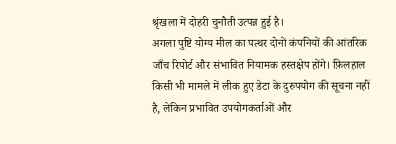श्रृंखला में दोहरी चुनौती उत्पन्न हुई है।
अगला पुष्टि योग्य मील का पत्थर दोनों कंपनियों की आंतरिक जाँच रिपोर्ट और संभावित नियामक हस्तक्षेप होंगे। फ़िलहाल किसी भी मामले में लीक हुए डेटा के दुरुपयोग की सूचना नहीं है, लेकिन प्रभावित उपयोगकर्ताओं और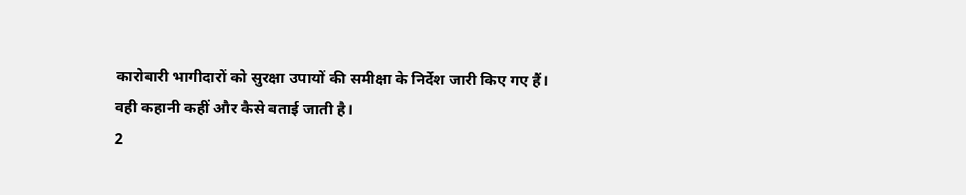कारोबारी भागीदारों को सुरक्षा उपायों की समीक्षा के निर्देश जारी किए गए हैं।
वही कहानी कहीं और कैसे बताई जाती है।
2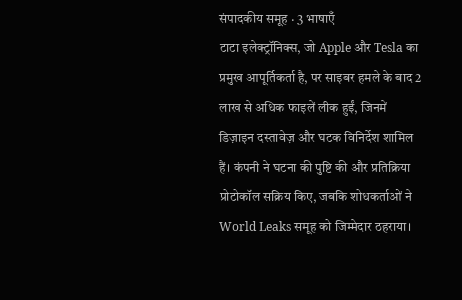संपादकीय समूह · 3 भाषाएँ
टाटा इलेक्ट्रॉनिक्स, जो Apple और Tesla का प्रमुख आपूर्तिकर्ता है, पर साइबर हमले के बाद 2 लाख से अधिक फाइलें लीक हुईं, जिनमें डिज़ाइन दस्तावेज़ और घटक विनिर्देश शामिल हैं। कंपनी ने घटना की पुष्टि की और प्रतिक्रिया प्रोटोकॉल सक्रिय किए, जबकि शोधकर्ताओं ने World Leaks समूह को जिम्मेदार ठहराया।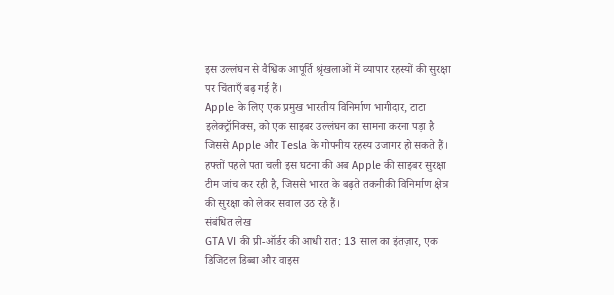इस उल्लंघन से वैश्विक आपूर्ति श्रृंखलाओं में व्यापार रहस्यों की सुरक्षा पर चिंताएँ बढ़ गई हैं।
Apple के लिए एक प्रमुख भारतीय विनिर्माण भागीदार, टाटा इलेक्ट्रॉनिक्स, को एक साइबर उल्लंघन का सामना करना पड़ा है जिससे Apple और Tesla के गोपनीय रहस्य उजागर हो सकते हैं। हफ्तों पहले पता चली इस घटना की अब Apple की साइबर सुरक्षा टीम जांच कर रही है, जिससे भारत के बढ़ते तकनीकी विनिर्माण क्षेत्र की सुरक्षा को लेकर सवाल उठ रहे हैं।
संबंधित लेख
GTA VI की प्री-ऑर्डर की आधी रात: 13 साल का इंतज़ार, एक डिजिटल डिब्बा और वाइस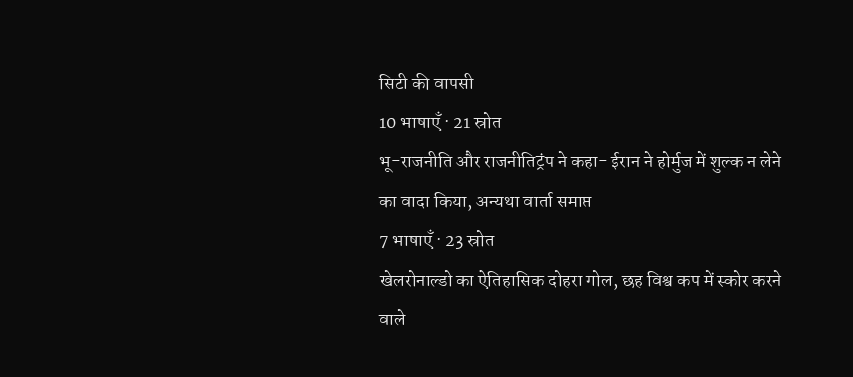सिटी की वापसी
10 भाषाएँ · 21 स्रोत
भू-राजनीति और राजनीतिट्रंप ने कहा- ईरान ने होर्मुज में शुल्क न लेने का वादा किया, अन्यथा वार्ता समाप्त
7 भाषाएँ · 23 स्रोत
खेलरोनाल्डो का ऐतिहासिक दोहरा गोल, छह विश्व कप में स्कोर करने वाले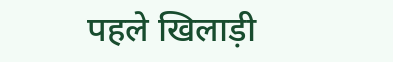पहले खिलाड़ी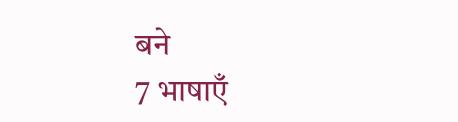बने
7 भाषाएँ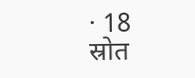· 18 स्रोत